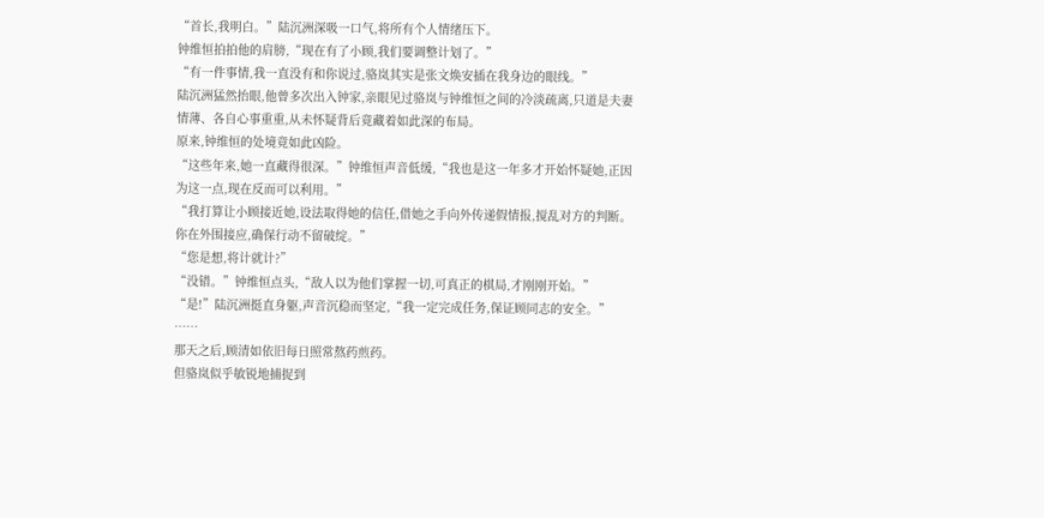“首长,我明白。”陆沉洲深吸一口气,将所有个人情绪压下。
钟维恒拍拍他的肩膀,“现在有了小顾,我们要调整计划了。”
“有一件事情,我一直没有和你说过,骆岚其实是张文焕安插在我身边的眼线。”
陆沉洲猛然抬眼,他曾多次出入钟家,亲眼见过骆岚与钟维恒之间的冷淡疏离,只道是夫妻情薄、各自心事重重,从未怀疑背后竟藏着如此深的布局。
原来,钟维恒的处境竟如此凶险。
“这些年来,她一直藏得很深。”钟维恒声音低缓,“我也是这一年多才开始怀疑她,正因为这一点,现在反而可以利用。”
“我打算让小顾接近她,设法取得她的信任,借她之手向外传递假情报,搅乱对方的判断。你在外围接应,确保行动不留破绽。”
“您是想,将计就计?”
“没错。”钟维恒点头,“敌人以为他们掌握一切,可真正的棋局,才刚刚开始。”
“是!”陆沉洲挺直身躯,声音沉稳而坚定,“我一定完成任务,保证顾同志的安全。”
……
那天之后,顾清如依旧每日照常熬药煎药。
但骆岚似乎敏锐地捕捉到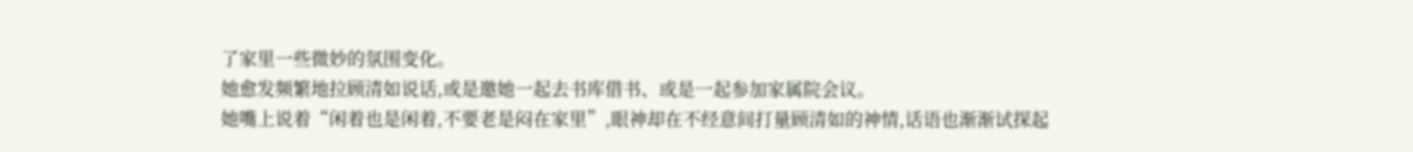了家里一些微妙的氛围变化。
她愈发频繁地拉顾清如说话,或是邀她一起去书库借书、或是一起参加家属院会议。
她嘴上说着“闲着也是闲着,不要老是闷在家里”,眼神却在不经意间打量顾清如的神情,话语也渐渐试探起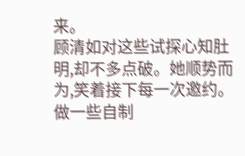来。
顾清如对这些试探心知肚明,却不多点破。她顺势而为,笑着接下每一次邀约。
做一些自制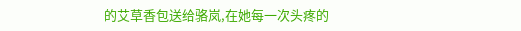的艾草香包送给骆岚,在她每一次头疼的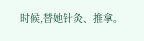时候,替她针灸、推拿。